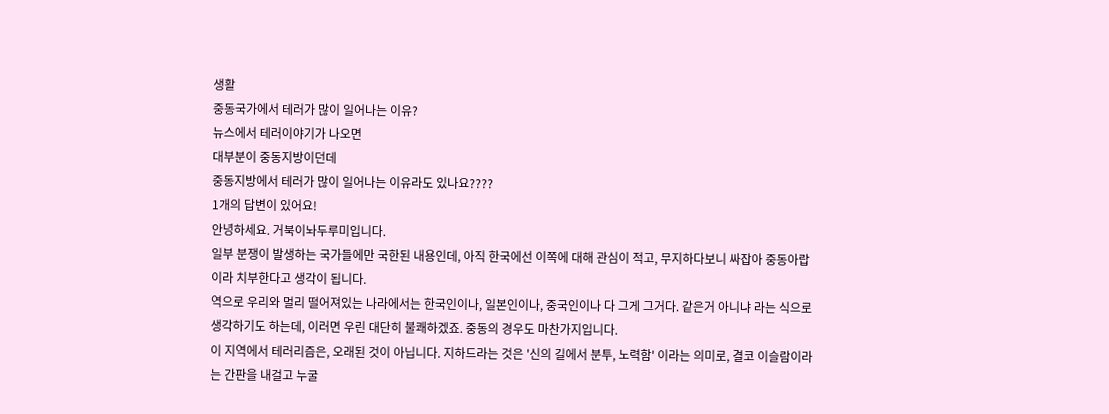생활
중동국가에서 테러가 많이 일어나는 이유?
뉴스에서 테러이야기가 나오면
대부분이 중동지방이던데
중동지방에서 테러가 많이 일어나는 이유라도 있나요????
1개의 답변이 있어요!
안녕하세요. 거북이놔두루미입니다.
일부 분쟁이 발생하는 국가들에만 국한된 내용인데, 아직 한국에선 이쪽에 대해 관심이 적고, 무지하다보니 싸잡아 중동아랍이라 치부한다고 생각이 됩니다.
역으로 우리와 멀리 떨어져있는 나라에서는 한국인이나, 일본인이나, 중국인이나 다 그게 그거다. 같은거 아니냐 라는 식으로 생각하기도 하는데, 이러면 우린 대단히 불쾌하겠죠. 중동의 경우도 마찬가지입니다.
이 지역에서 테러리즘은, 오래된 것이 아닙니다. 지하드라는 것은 '신의 길에서 분투, 노력함' 이라는 의미로, 결코 이슬람이라는 간판을 내걸고 누굴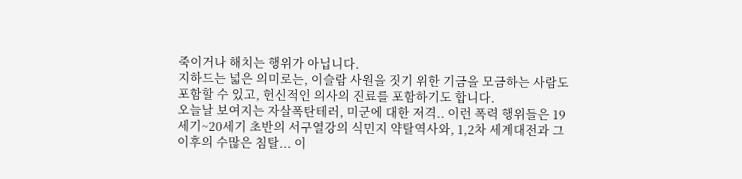죽이거나 해치는 행위가 아닙니다.
지하드는 넓은 의미로는, 이슬람 사원을 짓기 위한 기금을 모금하는 사람도 포함할 수 있고, 헌신적인 의사의 진료를 포함하기도 합니다.
오늘날 보여지는 자살폭탄테러, 미군에 대한 저격.. 이런 폭력 행위들은 19세기~20세기 초반의 서구열강의 식민지 약탈역사와, 1,2차 세계대전과 그 이후의 수많은 침탈... 이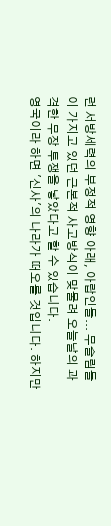런 서방세력의 부정적 영향 아래, 아랍인들... 무슬림들이 가지고 있던 근본적 사고방식이 맞물려 오늘날의 과격한 무장 투쟁을 낳았다고 할 수 있습니다.
영국이라 하면 '신사'의 나라가 떠오를 것입니다. 하지만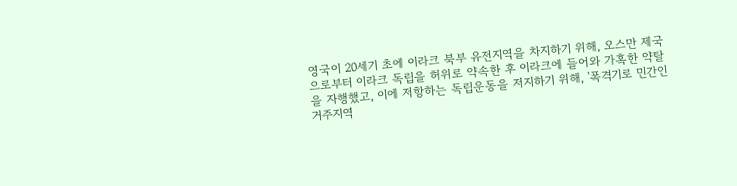영국이 20세기 초에 이라크 북부 유전지역을 차지하기 위해, 오스만 제국으로부터 이라크 독립을 허위로 약속한 후 이라크에 들어와 가혹한 약탈을 자행했고, 이에 저항하는 독립운동을 저지하기 위해, '폭격기로 민간인 거주지역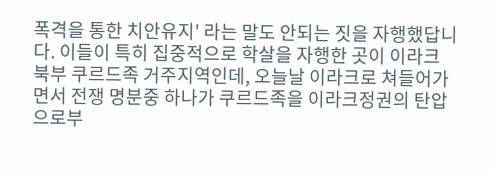폭격을 통한 치안유지' 라는 말도 안되는 짓을 자행했답니다. 이들이 특히 집중적으로 학살을 자행한 곳이 이라크 북부 쿠르드족 거주지역인데, 오늘날 이라크로 쳐들어가면서 전쟁 명분중 하나가 쿠르드족을 이라크정권의 탄압으로부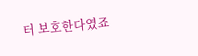터 보호한다였죠